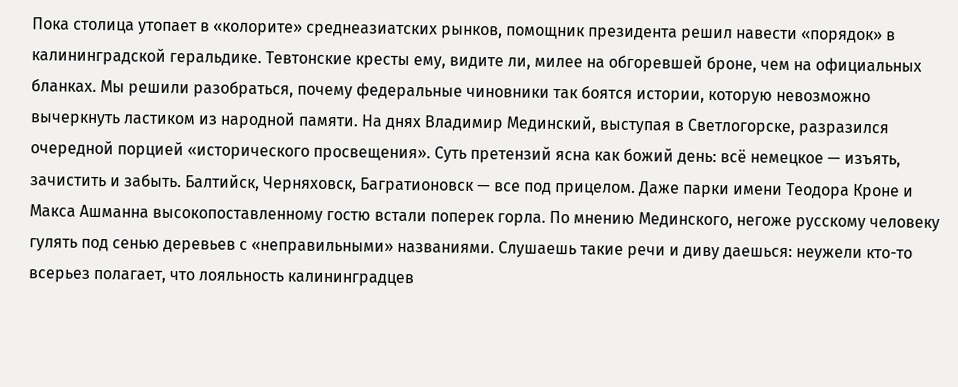Пока столица утопает в «колорите» среднеазиатских рынков, помощник президента решил навести «порядок» в калининградской геральдике. Тевтонские кресты ему, видите ли, милее на обгоревшей броне, чем на официальных бланках. Мы решили разобраться, почему федеральные чиновники так боятся истории, которую невозможно вычеркнуть ластиком из народной памяти. На днях Владимир Мединский, выступая в Светлогорске, разразился очередной порцией «исторического просвещения». Суть претензий ясна как божий день: всё немецкое — изъять, зачистить и забыть. Балтийск, Черняховск, Багратионовск — все под прицелом. Даже парки имени Теодора Кроне и Макса Ашманна высокопоставленному гостю встали поперек горла. По мнению Мединского, негоже русскому человеку гулять под сенью деревьев с «неправильными» названиями. Слушаешь такие речи и диву даешься: неужели кто-то всерьез полагает, что лояльность калининградцев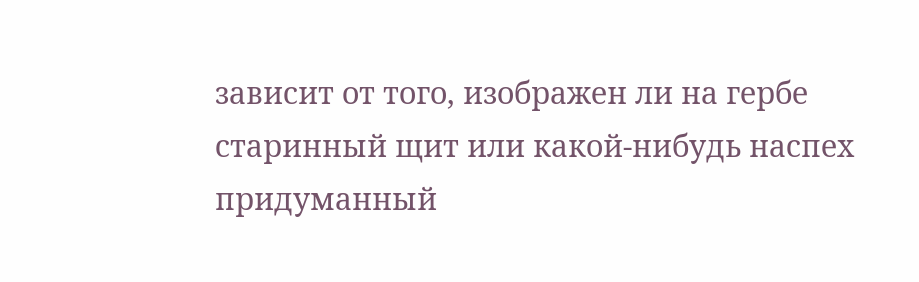зависит от того, изображен ли на гербе старинный щит или какой-нибудь наспех придуманный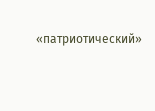«патриотический»